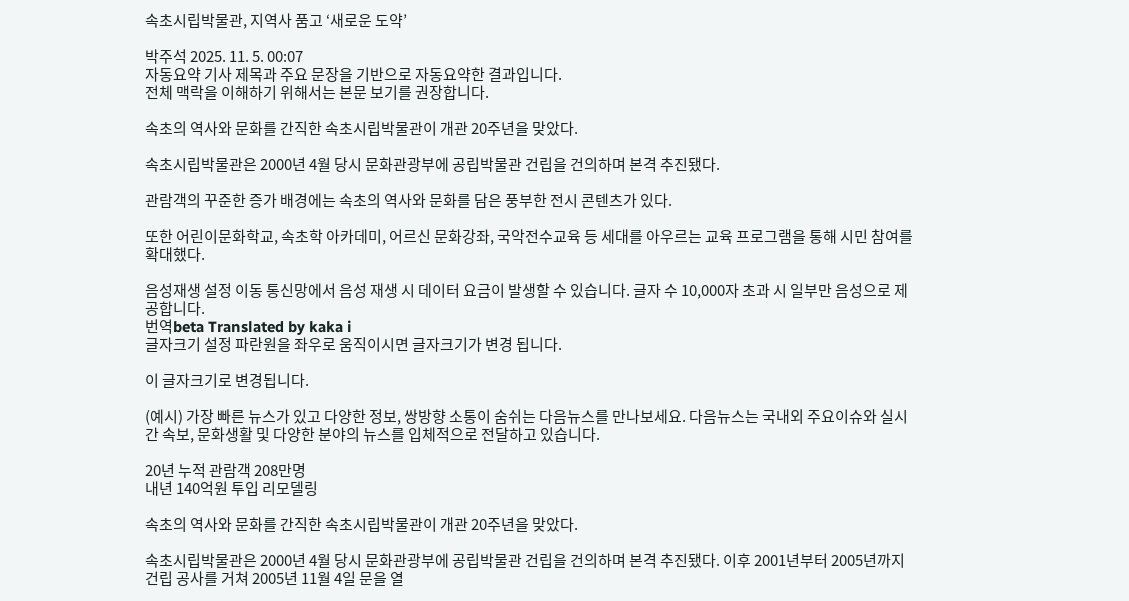속초시립박물관, 지역사 품고 ‘새로운 도약’

박주석 2025. 11. 5. 00:07
자동요약 기사 제목과 주요 문장을 기반으로 자동요약한 결과입니다.
전체 맥락을 이해하기 위해서는 본문 보기를 권장합니다.

속초의 역사와 문화를 간직한 속초시립박물관이 개관 20주년을 맞았다.

속초시립박물관은 2000년 4월 당시 문화관광부에 공립박물관 건립을 건의하며 본격 추진됐다.

관람객의 꾸준한 증가 배경에는 속초의 역사와 문화를 담은 풍부한 전시 콘텐츠가 있다.

또한 어린이문화학교, 속초학 아카데미, 어르신 문화강좌, 국악전수교육 등 세대를 아우르는 교육 프로그램을 통해 시민 참여를 확대했다.

음성재생 설정 이동 통신망에서 음성 재생 시 데이터 요금이 발생할 수 있습니다. 글자 수 10,000자 초과 시 일부만 음성으로 제공합니다.
번역beta Translated by kaka i
글자크기 설정 파란원을 좌우로 움직이시면 글자크기가 변경 됩니다.

이 글자크기로 변경됩니다.

(예시) 가장 빠른 뉴스가 있고 다양한 정보, 쌍방향 소통이 숨쉬는 다음뉴스를 만나보세요. 다음뉴스는 국내외 주요이슈와 실시간 속보, 문화생활 및 다양한 분야의 뉴스를 입체적으로 전달하고 있습니다.

20년 누적 관람객 208만명
내년 140억원 투입 리모델링

속초의 역사와 문화를 간직한 속초시립박물관이 개관 20주년을 맞았다.

속초시립박물관은 2000년 4월 당시 문화관광부에 공립박물관 건립을 건의하며 본격 추진됐다. 이후 2001년부터 2005년까지 건립 공사를 거쳐 2005년 11월 4일 문을 열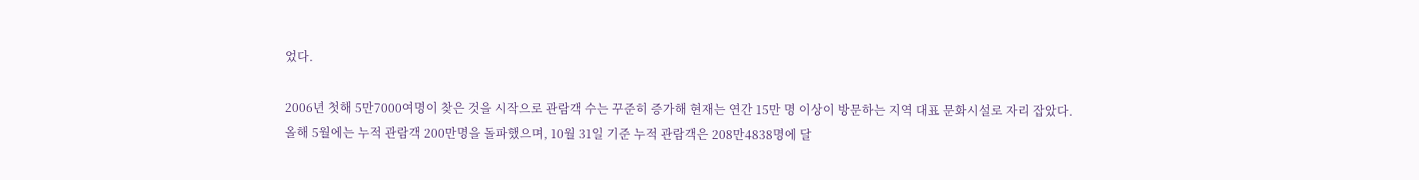었다.

2006년 첫해 5만7000여명이 찾은 것을 시작으로 관람객 수는 꾸준히 증가해 현재는 연간 15만 명 이상이 방문하는 지역 대표 문화시설로 자리 잡았다. 올해 5월에는 누적 관람객 200만명을 돌파했으며, 10월 31일 기준 누적 관람객은 208만4838명에 달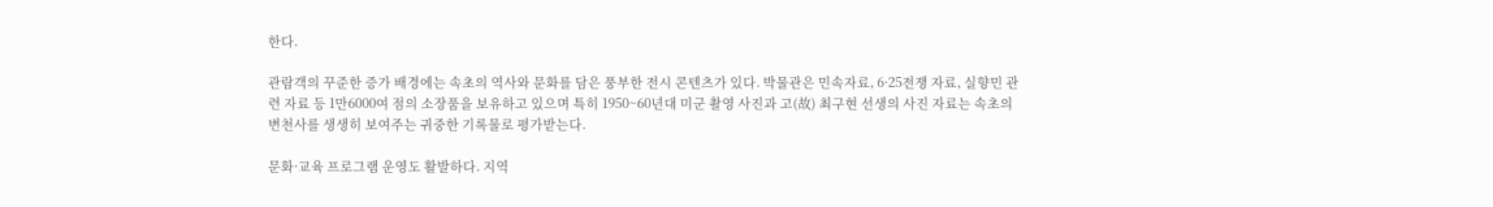한다.

관람객의 꾸준한 증가 배경에는 속초의 역사와 문화를 담은 풍부한 전시 콘텐츠가 있다. 박물관은 민속자료, 6·25전쟁 자료, 실향민 관련 자료 등 1만6000여 점의 소장품을 보유하고 있으며 특히 1950~60년대 미군 촬영 사진과 고(故) 최구현 선생의 사진 자료는 속초의 변천사를 생생히 보여주는 귀중한 기록물로 평가받는다.

문화·교육 프로그램 운영도 활발하다. 지역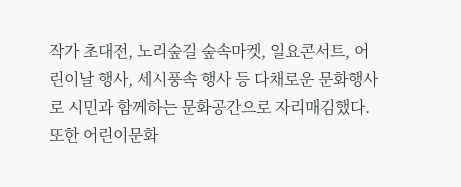작가 초대전, 노리숲길 숲속마켓, 일요콘서트, 어린이날 행사, 세시풍속 행사 등 다채로운 문화행사로 시민과 함께하는 문화공간으로 자리매김했다. 또한 어린이문화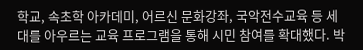학교, 속초학 아카데미, 어르신 문화강좌, 국악전수교육 등 세대를 아우르는 교육 프로그램을 통해 시민 참여를 확대했다. 박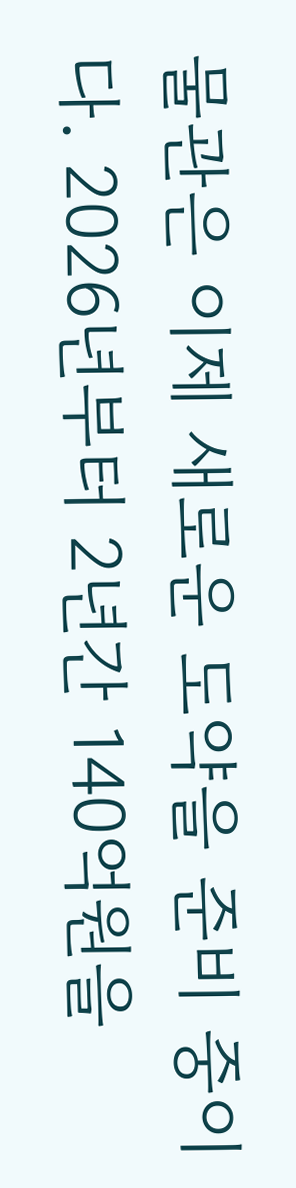물관은 이제 새로운 도약을 준비 중이다. 2026년부터 2년간 140억원을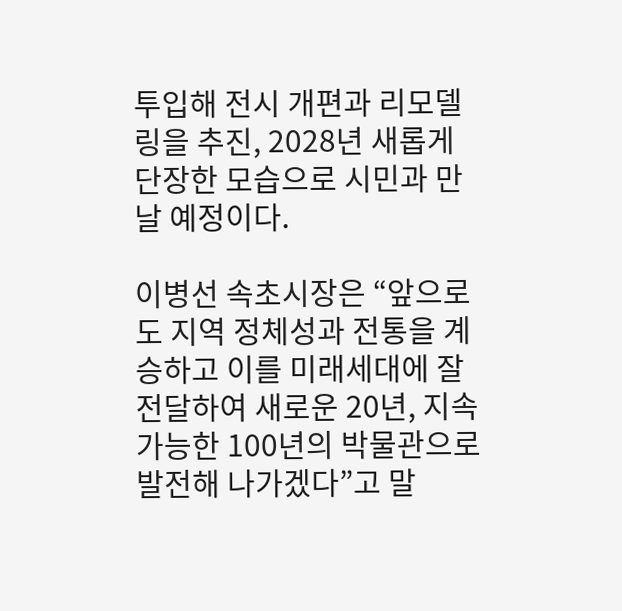투입해 전시 개편과 리모델링을 추진, 2028년 새롭게 단장한 모습으로 시민과 만날 예정이다.

이병선 속초시장은 “앞으로도 지역 정체성과 전통을 계승하고 이를 미래세대에 잘 전달하여 새로운 20년, 지속 가능한 100년의 박물관으로 발전해 나가겠다”고 말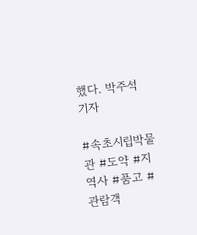했다. 박주석 기자

#속초시립박물관 #도약 #지역사 #품고 #관람객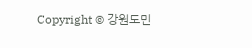Copyright © 강원도민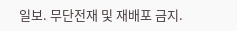일보. 무단전재 및 재배포 금지.